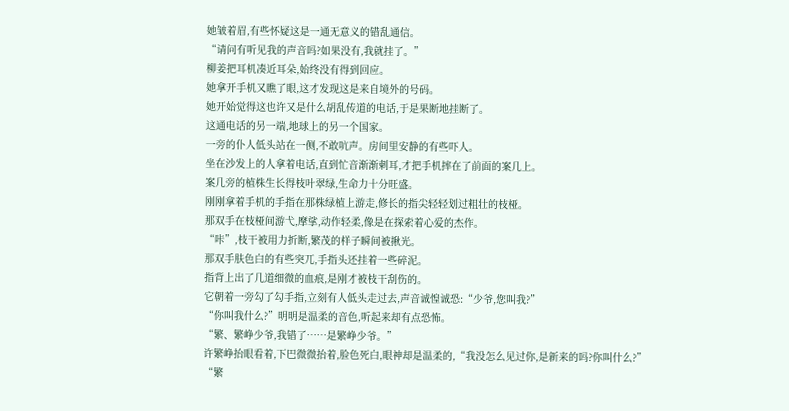她皱着眉,有些怀疑这是一通无意义的错乱通信。
“请问有听见我的声音吗?如果没有,我就挂了。”
柳姜把耳机凑近耳朵,始终没有得到回应。
她拿开手机又瞧了眼,这才发现这是来自境外的号码。
她开始觉得这也许又是什么胡乱传道的电话,于是果断地挂断了。
这通电话的另一端,地球上的另一个国家。
一旁的仆人低头站在一侧,不敢吭声。房间里安静的有些吓人。
坐在沙发上的人拿着电话,直到忙音渐渐刺耳,才把手机摔在了前面的案几上。
案几旁的植株生长得枝叶翠绿,生命力十分旺盛。
刚刚拿着手机的手指在那株绿植上游走,修长的指尖轻轻划过粗壮的枝桠。
那双手在枝桠间游弋,摩挲,动作轻柔,像是在探索着心爱的杰作。
“咔”,枝干被用力折断,繁茂的样子瞬间被揪光。
那双手肤色白的有些突兀,手指头还挂着一些碎泥。
指背上出了几道细微的血痕,是刚才被枝干刮伤的。
它朝着一旁勾了勾手指,立刻有人低头走过去,声音诚惶诚恐:“少爷,您叫我?”
“你叫我什么?”明明是温柔的音色,听起来却有点恐怖。
“繁、繁峥少爷,我错了……是繁峥少爷。”
许繁峥抬眼看着,下巴微微抬着,脸色死白,眼神却是温柔的,“我没怎么见过你,是新来的吗?你叫什么?”
“繁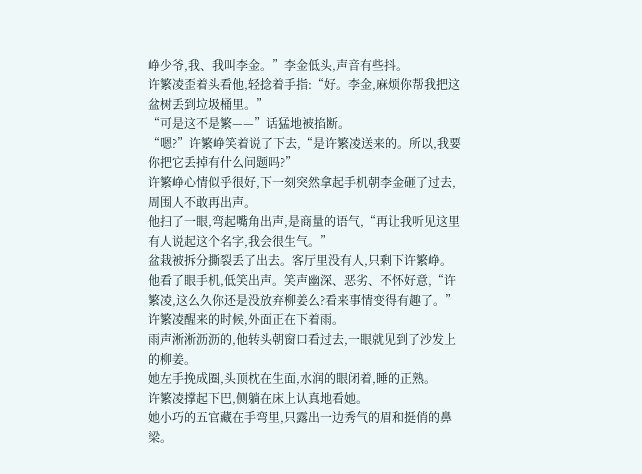峥少爷,我、我叫李金。”李金低头,声音有些抖。
许繁凌歪着头看他,轻捻着手指:“好。李金,麻烦你帮我把这盆树丢到垃圾桶里。”
“可是这不是繁——”话猛地被掐断。
“嗯?”许繁峥笑着说了下去,“是许繁凌送来的。所以,我要你把它丢掉有什么问题吗?”
许繁峥心情似乎很好,下一刻突然拿起手机朝李金砸了过去,周围人不敢再出声。
他扫了一眼,弯起嘴角出声,是商量的语气,“再让我听见这里有人说起这个名字,我会很生气。”
盆栽被拆分撕裂丢了出去。客厅里没有人,只剩下许繁峥。
他看了眼手机,低笑出声。笑声幽深、恶劣、不怀好意,“许繁凌,这么久你还是没放弃柳姜么?看来事情变得有趣了。”
许繁凌醒来的时候,外面正在下着雨。
雨声淅淅沥沥的,他转头朝窗口看过去,一眼就见到了沙发上的柳姜。
她左手挽成圈,头顶枕在生面,水润的眼闭着,睡的正熟。
许繁凌撑起下巴,侧躺在床上认真地看她。
她小巧的五官藏在手弯里,只露出一边秀气的眉和挺俏的鼻梁。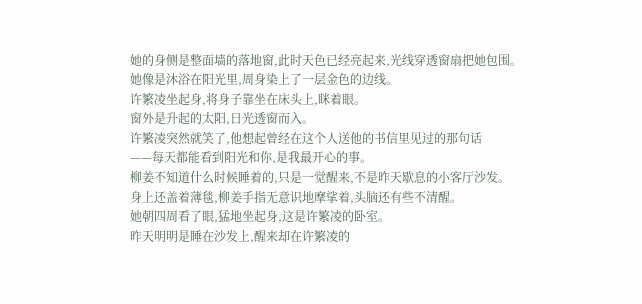她的身侧是整面墙的落地窗,此时天色已经亮起来,光线穿透窗扇把她包围。
她像是沐浴在阳光里,周身染上了一层金色的边线。
许繁凌坐起身,将身子靠坐在床头上,眯着眼。
窗外是升起的太阳,日光透窗而入。
许繁凌突然就笑了,他想起曾经在这个人送他的书信里见过的那句话
——每天都能看到阳光和你,是我最开心的事。
柳姜不知道什么时候睡着的,只是一觉醒来,不是昨天歇息的小客厅沙发。
身上还盖着薄毯,柳姜手指无意识地摩挲着,头脑还有些不清醒。
她朝四周看了眼,猛地坐起身,这是许繁凌的卧室。
昨天明明是睡在沙发上,醒来却在许繁凌的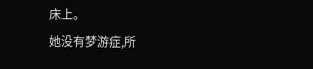床上。
她没有梦游症,所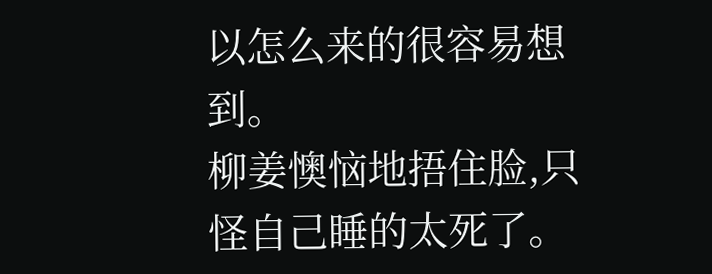以怎么来的很容易想到。
柳姜懊恼地捂住脸,只怪自己睡的太死了。